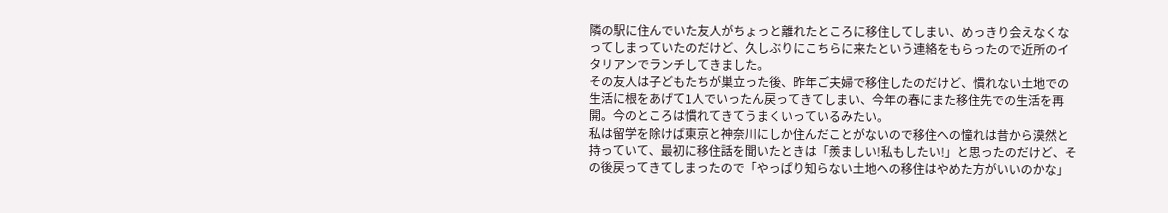隣の駅に住んでいた友人がちょっと離れたところに移住してしまい、めっきり会えなくなってしまっていたのだけど、久しぶりにこちらに来たという連絡をもらったので近所のイタリアンでランチしてきました。
その友人は子どもたちが巣立った後、昨年ご夫婦で移住したのだけど、慣れない土地での生活に根をあげて1人でいったん戻ってきてしまい、今年の春にまた移住先での生活を再開。今のところは慣れてきてうまくいっているみたい。
私は留学を除けば東京と神奈川にしか住んだことがないので移住への憧れは昔から漠然と持っていて、最初に移住話を聞いたときは「羨ましい!私もしたい!」と思ったのだけど、その後戻ってきてしまったので「やっぱり知らない土地への移住はやめた方がいいのかな」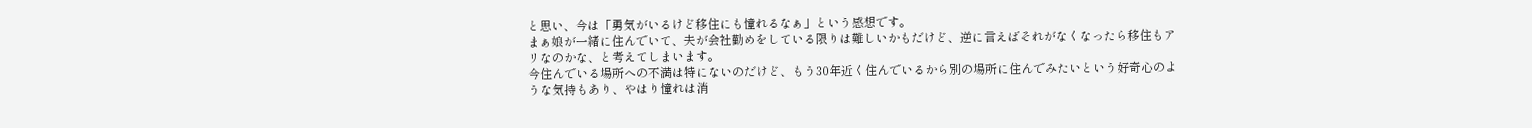と思い、今は「勇気がいるけど移住にも憧れるなぁ」という感想です。
まぁ娘が一緒に住んでいて、夫が会社勤めをしている限りは難しいかもだけど、逆に言えばそれがなくなったら移住もアリなのかな、と考えてしまいます。
今住んでいる場所への不満は特にないのだけど、もう30年近く住んでいるから別の場所に住んでみたいという好奇心のような気持もあり、やはり憧れは消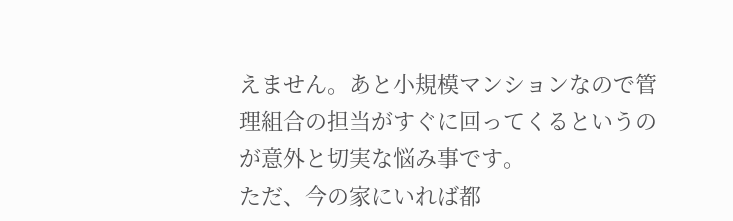えません。あと小規模マンションなので管理組合の担当がすぐに回ってくるというのが意外と切実な悩み事です。
ただ、今の家にいれば都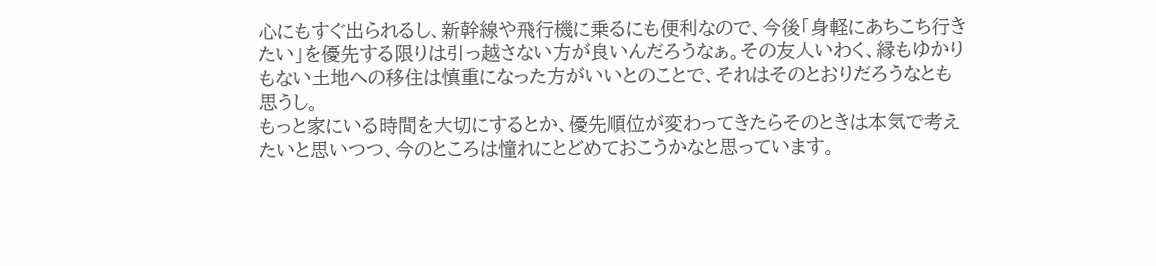心にもすぐ出られるし、新幹線や飛行機に乗るにも便利なので、今後「身軽にあちこち行きたい」を優先する限りは引っ越さない方が良いんだろうなぁ。その友人いわく、縁もゆかりもない土地への移住は慎重になった方がいいとのことで、それはそのとおりだろうなとも思うし。
もっと家にいる時間を大切にするとか、優先順位が変わってきたらそのときは本気で考えたいと思いつつ、今のところは憧れにとどめておこうかなと思っています。